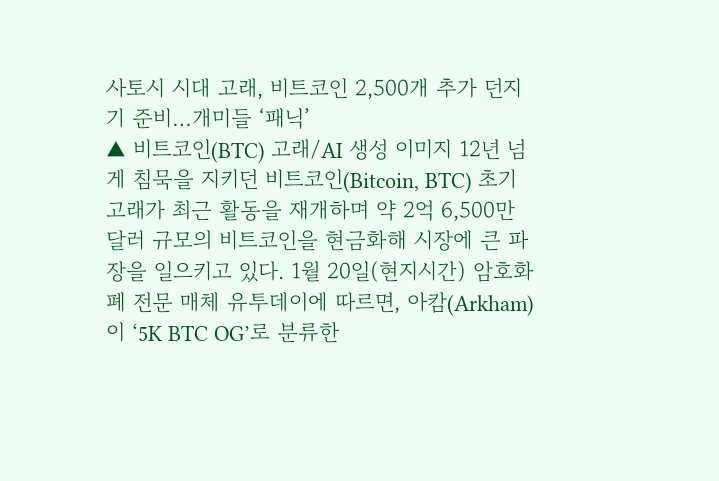사토시 시대 고래, 비트코인 2,500개 추가 던지기 준비…개미들 ‘패닉’
▲ 비트코인(BTC) 고래/AI 생성 이미지 12년 넘게 침묵을 지키던 비트코인(Bitcoin, BTC) 초기 고래가 최근 활동을 재개하며 약 2억 6,500만 달러 규모의 비트코인을 현금화해 시장에 큰 파장을 일으키고 있다. 1월 20일(현지시간) 암호화폐 전문 매체 유투데이에 따르면, 아캄(Arkham)이 ‘5K BTC OG’로 분류한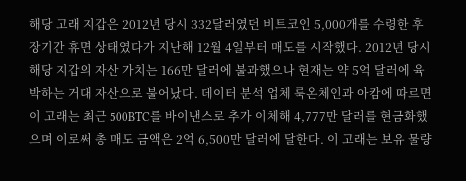해당 고래 지갑은 2012년 당시 332달러였던 비트코인 5,000개를 수령한 후 장기간 휴면 상태였다가 지난해 12월 4일부터 매도를 시작했다. 2012년 당시 해당 지갑의 자산 가치는 166만 달러에 불과했으나 현재는 약 5억 달러에 육박하는 거대 자산으로 불어났다. 데이터 분석 업체 룩온체인과 아캄에 따르면 이 고래는 최근 500BTC를 바이낸스로 추가 이체해 4,777만 달러를 현금화했으며 이로써 총 매도 금액은 2억 6,500만 달러에 달한다. 이 고래는 보유 물량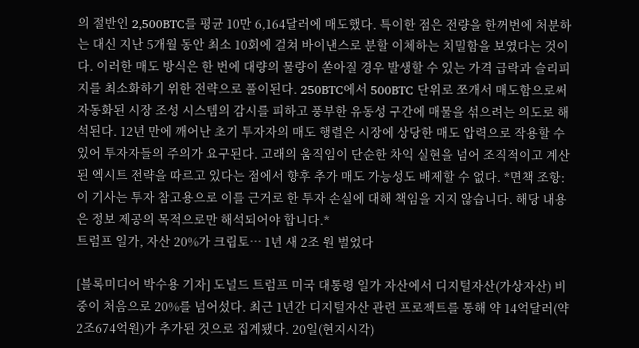의 절반인 2,500BTC를 평균 10만 6,164달러에 매도했다. 특이한 점은 전량을 한꺼번에 처분하는 대신 지난 5개월 동안 최소 10회에 걸쳐 바이낸스로 분할 이체하는 치밀함을 보였다는 것이다. 이러한 매도 방식은 한 번에 대량의 물량이 쏟아질 경우 발생할 수 있는 가격 급락과 슬리피지를 최소화하기 위한 전략으로 풀이된다. 250BTC에서 500BTC 단위로 쪼개서 매도함으로써 자동화된 시장 조성 시스템의 감시를 피하고 풍부한 유동성 구간에 매물을 섞으려는 의도로 해석된다. 12년 만에 깨어난 초기 투자자의 매도 행렬은 시장에 상당한 매도 압력으로 작용할 수 있어 투자자들의 주의가 요구된다. 고래의 움직임이 단순한 차익 실현을 넘어 조직적이고 계산된 엑시트 전략을 따르고 있다는 점에서 향후 추가 매도 가능성도 배제할 수 없다. *면책 조항: 이 기사는 투자 참고용으로 이를 근거로 한 투자 손실에 대해 책임을 지지 않습니다. 해당 내용은 정보 제공의 목적으로만 해석되어야 합니다.*
트럼프 일가, 자산 20%가 크립토… 1년 새 2조 원 벌었다

[블록미디어 박수용 기자] 도널드 트럼프 미국 대통령 일가 자산에서 디지털자산(가상자산) 비중이 처음으로 20%를 넘어섰다. 최근 1년간 디지털자산 관련 프로젝트를 통해 약 14억달러(약 2조674억원)가 추가된 것으로 집계됐다. 20일(현지시각)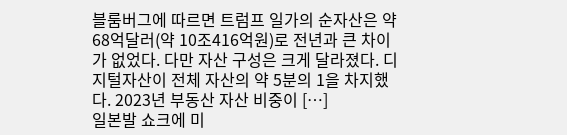블룸버그에 따르면 트럼프 일가의 순자산은 약 68억달러(약 10조416억원)로 전년과 큰 차이가 없었다. 다만 자산 구성은 크게 달라졌다. 디지털자산이 전체 자산의 약 5분의 1을 차지했다. 2023년 부동산 자산 비중이 […]
일본발 쇼크에 미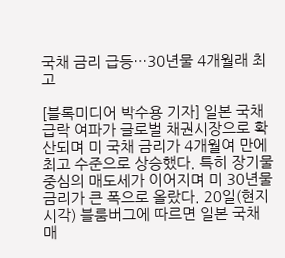국채 금리 급등…30년물 4개월래 최고

[블록미디어 박수용 기자] 일본 국채 급락 여파가 글로벌 채권시장으로 확산되며 미 국채 금리가 4개월여 만에 최고 수준으로 상승했다. 특히 장기물 중심의 매도세가 이어지며 미 30년물 금리가 큰 폭으로 올랐다. 20일(현지시각) 블룸버그에 따르면 일본 국채 매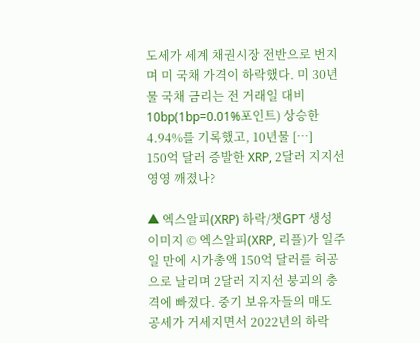도세가 세계 채권시장 전반으로 번지며 미 국채 가격이 하락했다. 미 30년물 국채 금리는 전 거래일 대비 10bp(1bp=0.01%포인트) 상승한 4.94%를 기록했고, 10년물 […]
150억 달러 증발한 XRP, 2달러 지지선 영영 깨졌나?

▲ 엑스알피(XRP) 하락/챗GPT 생성 이미지 © 엑스알피(XRP, 리플)가 일주일 만에 시가총액 150억 달러를 허공으로 날리며 2달러 지지선 붕괴의 충격에 빠졌다. 중기 보유자들의 매도 공세가 거세지면서 2022년의 하락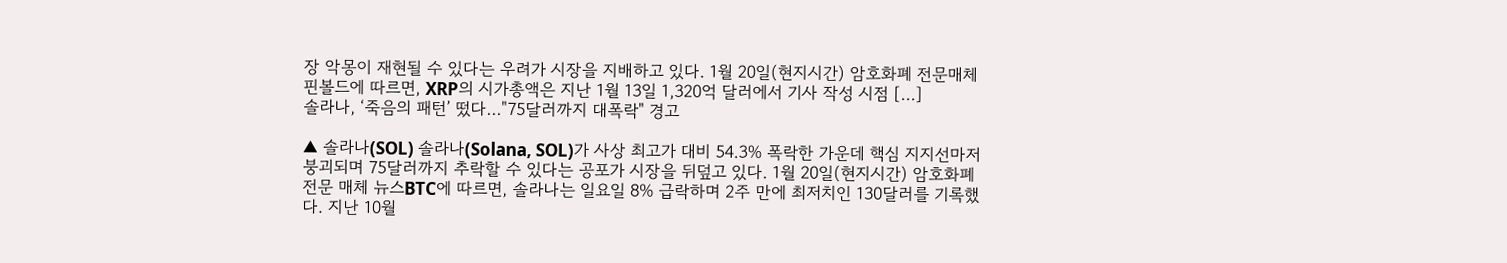장 악몽이 재현될 수 있다는 우려가 시장을 지배하고 있다. 1월 20일(현지시간) 암호화폐 전문매체 핀볼드에 따르면, XRP의 시가총액은 지난 1월 13일 1,320억 달러에서 기사 작성 시점 […]
솔라나, ‘죽음의 패턴’ 떴다…"75달러까지 대폭락" 경고

▲ 솔라나(SOL) 솔라나(Solana, SOL)가 사상 최고가 대비 54.3% 폭락한 가운데 핵심 지지선마저 붕괴되며 75달러까지 추락할 수 있다는 공포가 시장을 뒤덮고 있다. 1월 20일(현지시간) 암호화폐 전문 매체 뉴스BTC에 따르면, 솔라나는 일요일 8% 급락하며 2주 만에 최저치인 130달러를 기록했다. 지난 10월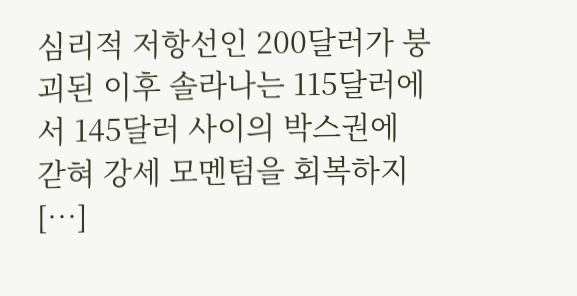심리적 저항선인 200달러가 붕괴된 이후 솔라나는 115달러에서 145달러 사이의 박스권에 갇혀 강세 모멘텀을 회복하지 […]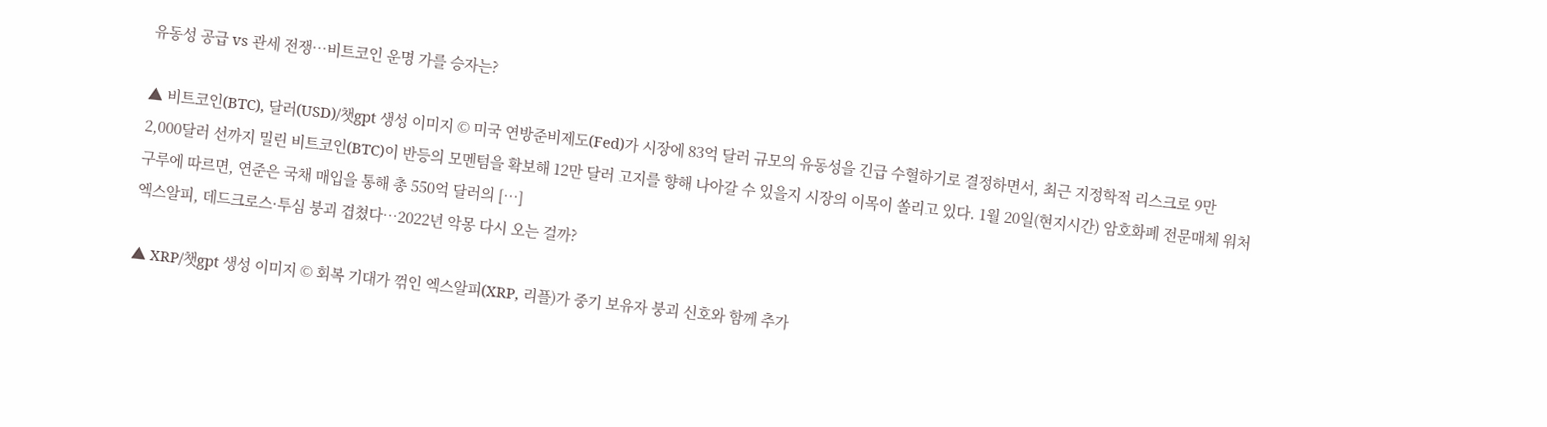유동성 공급 vs 관세 전쟁…비트코인 운명 가를 승자는?

▲ 비트코인(BTC), 달러(USD)/챗gpt 생성 이미지 © 미국 연방준비제도(Fed)가 시장에 83억 달러 규모의 유동성을 긴급 수혈하기로 결정하면서, 최근 지정학적 리스크로 9만 2,000달러 선까지 밀린 비트코인(BTC)이 반등의 모멘텀을 확보해 12만 달러 고지를 향해 나아갈 수 있을지 시장의 이목이 쏠리고 있다. 1월 20일(현지시간) 암호화폐 전문매체 워처구루에 따르면, 연준은 국채 매입을 통해 총 550억 달러의 […]
엑스알피, 데드크로스·투심 붕괴 겹쳤다…2022년 악몽 다시 오는 걸까?

▲ XRP/챗gpt 생성 이미지 © 회복 기대가 꺾인 엑스알피(XRP, 리플)가 중기 보유자 붕괴 신호와 함께 추가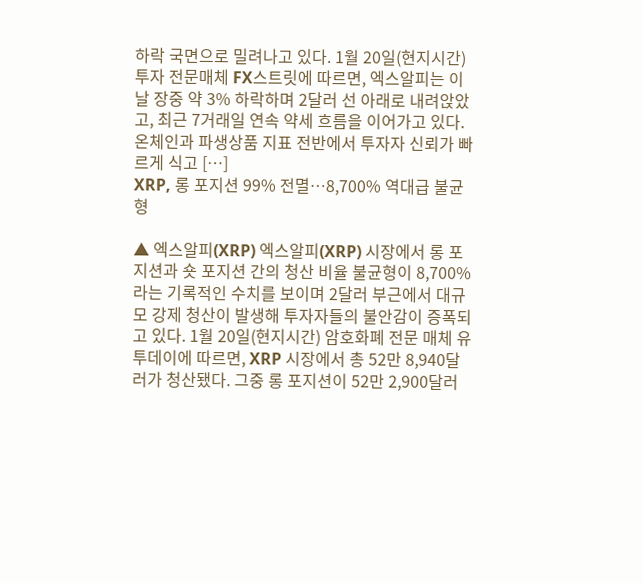하락 국면으로 밀려나고 있다. 1월 20일(현지시간) 투자 전문매체 FX스트릿에 따르면, 엑스알피는 이날 장중 약 3% 하락하며 2달러 선 아래로 내려앉았고, 최근 7거래일 연속 약세 흐름을 이어가고 있다. 온체인과 파생상품 지표 전반에서 투자자 신뢰가 빠르게 식고 […]
XRP, 롱 포지션 99% 전멸…8,700% 역대급 불균형

▲ 엑스알피(XRP) 엑스알피(XRP) 시장에서 롱 포지션과 숏 포지션 간의 청산 비율 불균형이 8,700%라는 기록적인 수치를 보이며 2달러 부근에서 대규모 강제 청산이 발생해 투자자들의 불안감이 증폭되고 있다. 1월 20일(현지시간) 암호화폐 전문 매체 유투데이에 따르면, XRP 시장에서 총 52만 8,940달러가 청산됐다. 그중 롱 포지션이 52만 2,900달러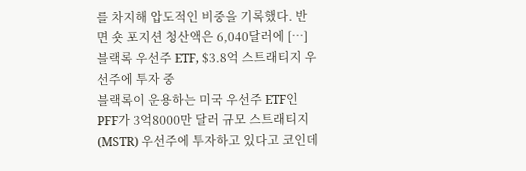를 차지해 압도적인 비중을 기록했다. 반면 숏 포지션 청산액은 6,040달러에 […]
블랙록 우선주 ETF, $3.8억 스트래티지 우선주에 투자 중
블랙록이 운용하는 미국 우선주 ETF인 PFF가 3억8000만 달러 규모 스트래티지(MSTR) 우선주에 투자하고 있다고 코인데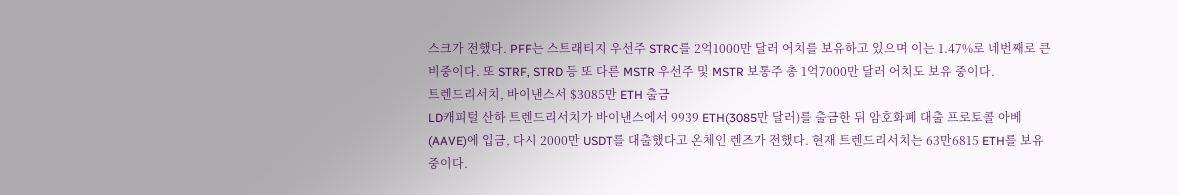스크가 전했다. PFF는 스트래티지 우선주 STRC를 2억1000만 달러 어치를 보유하고 있으며 이는 1.47%로 네번째로 큰 비중이다. 또 STRF, STRD 등 또 다른 MSTR 우선주 및 MSTR 보통주 총 1억7000만 달러 어치도 보유 중이다.
트렌드리서치, 바이낸스서 $3085만 ETH 출금
LD캐피털 산하 트렌드리서치가 바이낸스에서 9939 ETH(3085만 달러)를 출금한 뒤 암호화폐 대출 프로토콜 아베(AAVE)에 입금, 다시 2000만 USDT를 대출했다고 온체인 렌즈가 전했다. 현재 트렌드리서치는 63만6815 ETH를 보유 중이다.